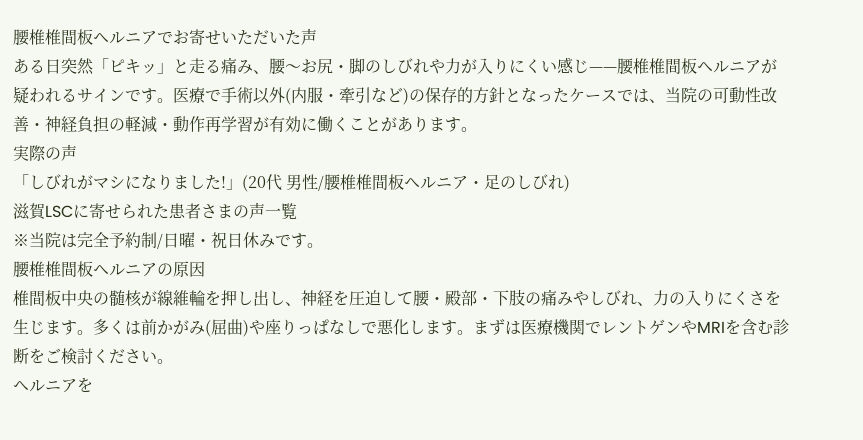腰椎椎間板ヘルニアでお寄せいただいた声
ある日突然「ピキッ」と走る痛み、腰〜お尻・脚のしびれや力が入りにくい感じ——腰椎椎間板ヘルニアが疑われるサインです。医療で手術以外(内服・牽引など)の保存的方針となったケースでは、当院の可動性改善・神経負担の軽減・動作再学習が有効に働くことがあります。
実際の声
「しびれがマシになりました!」(20代 男性/腰椎椎間板ヘルニア・足のしびれ)
滋賀LSCに寄せられた患者さまの声一覧
※当院は完全予約制/日曜・祝日休みです。
腰椎椎間板ヘルニアの原因
椎間板中央の髄核が線維輪を押し出し、神経を圧迫して腰・殿部・下肢の痛みやしびれ、力の入りにくさを生じます。多くは前かがみ(屈曲)や座りっぱなしで悪化します。まずは医療機関でレントゲンやMRIを含む診断をご検討ください。
ヘルニアを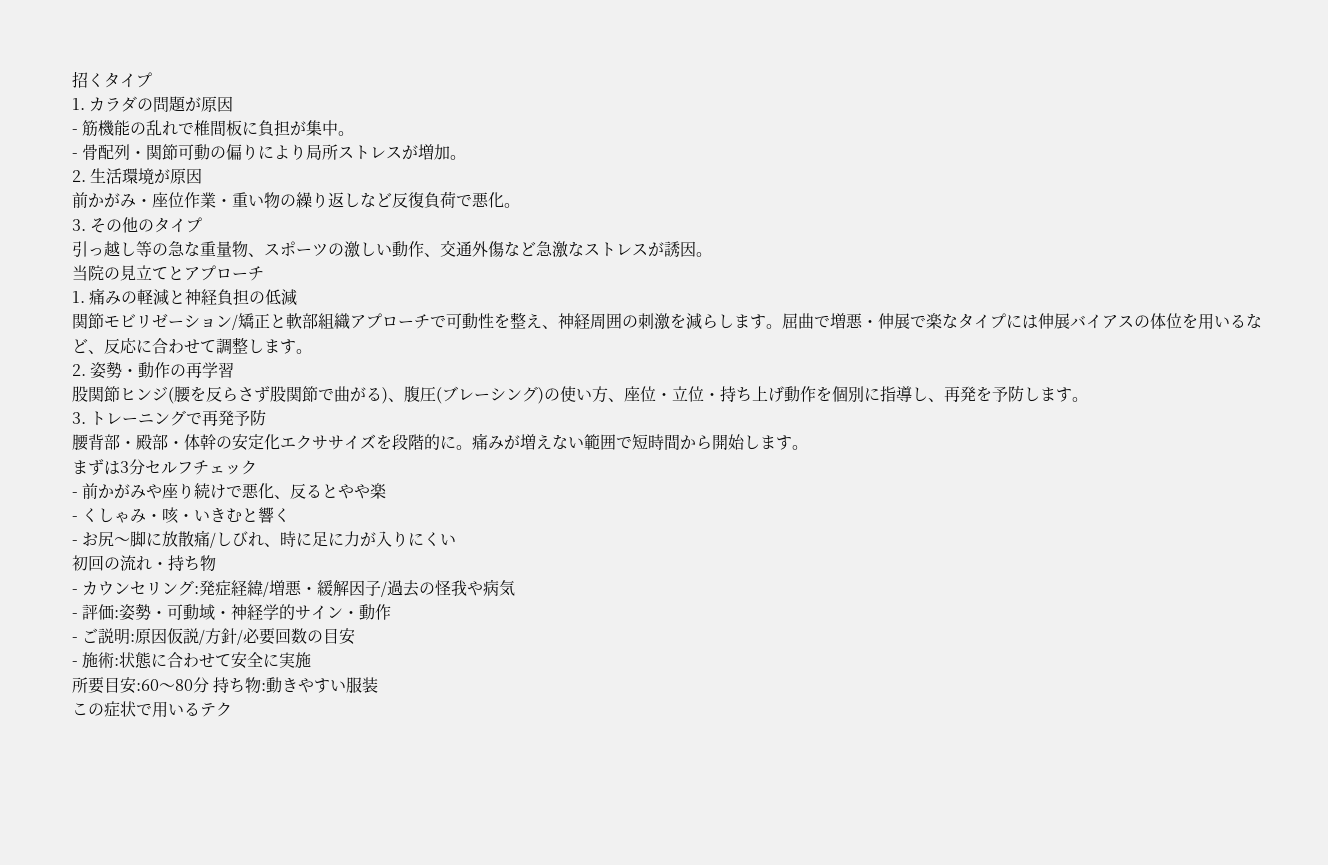招くタイプ
1. カラダの問題が原因
- 筋機能の乱れで椎間板に負担が集中。
- 骨配列・関節可動の偏りにより局所ストレスが増加。
2. 生活環境が原因
前かがみ・座位作業・重い物の繰り返しなど反復負荷で悪化。
3. その他のタイプ
引っ越し等の急な重量物、スポーツの激しい動作、交通外傷など急激なストレスが誘因。
当院の見立てとアプローチ
1. 痛みの軽減と神経負担の低減
関節モビリゼーション/矯正と軟部組織アプローチで可動性を整え、神経周囲の刺激を減らします。屈曲で増悪・伸展で楽なタイプには伸展バイアスの体位を用いるなど、反応に合わせて調整します。
2. 姿勢・動作の再学習
股関節ヒンジ(腰を反らさず股関節で曲がる)、腹圧(ブレーシング)の使い方、座位・立位・持ち上げ動作を個別に指導し、再発を予防します。
3. トレーニングで再発予防
腰背部・殿部・体幹の安定化エクササイズを段階的に。痛みが増えない範囲で短時間から開始します。
まずは3分セルフチェック
- 前かがみや座り続けで悪化、反るとやや楽
- くしゃみ・咳・いきむと響く
- お尻〜脚に放散痛/しびれ、時に足に力が入りにくい
初回の流れ・持ち物
- カウンセリング:発症経緯/増悪・緩解因子/過去の怪我や病気
- 評価:姿勢・可動域・神経学的サイン・動作
- ご説明:原因仮説/方針/必要回数の目安
- 施術:状態に合わせて安全に実施
所要目安:60〜80分 持ち物:動きやすい服装
この症状で用いるテク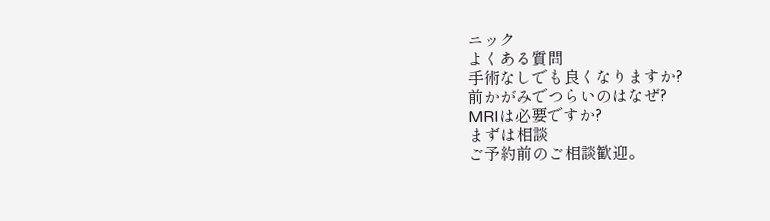ニック
よくある質問
手術なしでも良くなりますか?
前かがみでつらいのはなぜ?
MRIは必要ですか?
まずは相談
ご予約前のご相談歓迎。